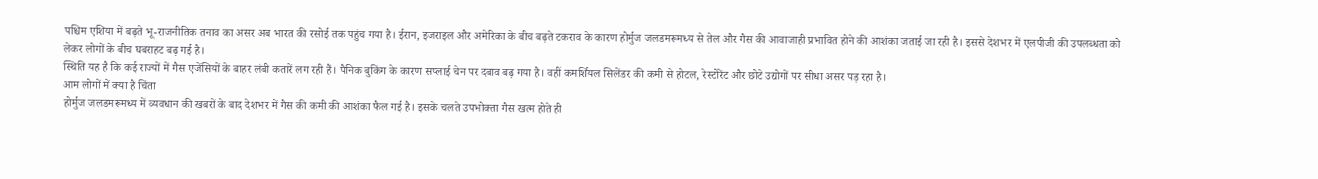पश्चिम एशिया में बढ़ते भू-राजनीतिक तनाव का असर अब भारत की रसोई तक पहुंच गया है। ईरान, इजराइल और अमेरिका के बीच बढ़ते टकराव के कारण होर्मुज जलडमरूमध्य से तेल और गैस की आवाजाही प्रभावित होने की आशंका जताई जा रही है। इससे देशभर में एलपीजी की उपलब्धता को लेकर लोगों के बीच घबराहट बढ़ गई है।
स्थिति यह है कि कई राज्यों में गैस एजेंसियों के बाहर लंबी कतारें लग रही हैं। पैनिक बुकिंग के कारण सप्लाई चेन पर दबाव बढ़ गया है। वहीं कमर्शियल सिलेंडर की कमी से होटल, रेस्टोरेंट और छोटे उद्योगों पर सीधा असर पड़ रहा है।
आम लोगों में क्या है चिंता
होर्मुज जलडमरूमध्य में व्यवधान की खबरों के बाद देशभर में गैस की कमी की आशंका फैल गई है। इसके चलते उपभोक्ता गैस खत्म होते ही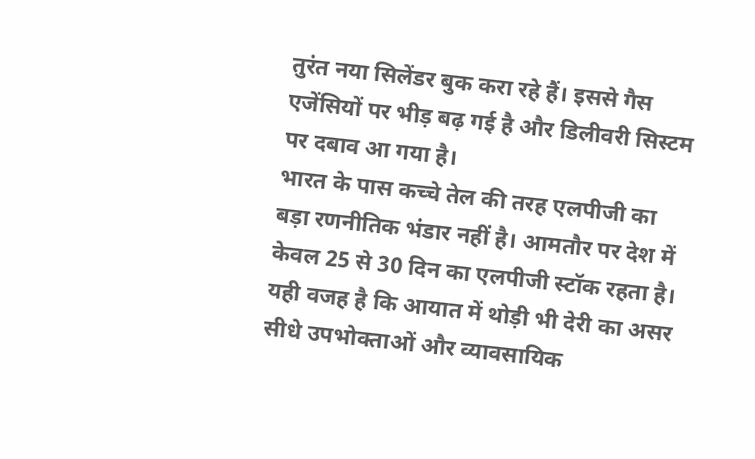तुरंत नया सिलेंडर बुक करा रहे हैं। इससे गैस एजेंसियों पर भीड़ बढ़ गई है और डिलीवरी सिस्टम पर दबाव आ गया है।
भारत के पास कच्चे तेल की तरह एलपीजी का बड़ा रणनीतिक भंडार नहीं है। आमतौर पर देश में केवल 25 से 30 दिन का एलपीजी स्टॉक रहता है। यही वजह है कि आयात में थोड़ी भी देरी का असर सीधे उपभोक्ताओं और व्यावसायिक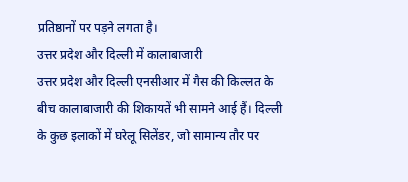प्रतिष्ठानों पर पड़ने लगता है।
उत्तर प्रदेश और दिल्ली में कालाबाजारी
उत्तर प्रदेश और दिल्ली एनसीआर में गैस की किल्लत के बीच कालाबाजारी की शिकायतें भी सामने आई हैं। दिल्ली के कुछ इलाकों में घरेलू सिलेंडर, जो सामान्य तौर पर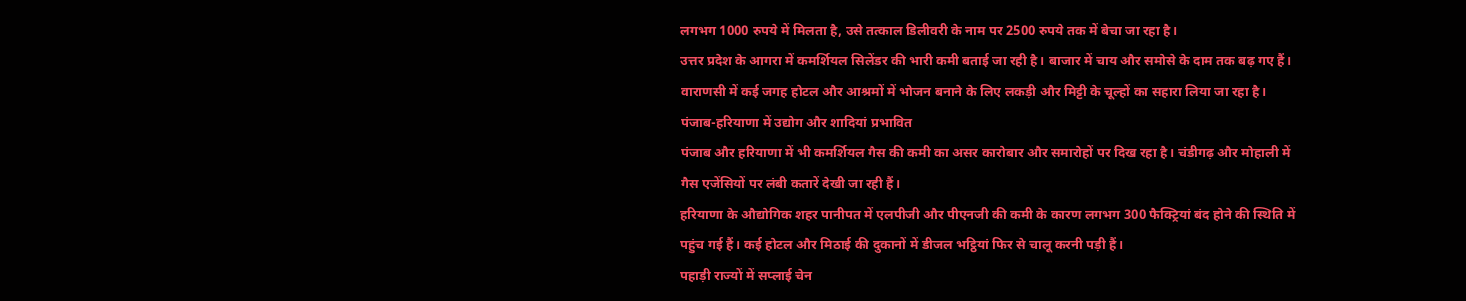लगभग 1000 रुपये में मिलता है, उसे तत्काल डिलीवरी के नाम पर 2500 रुपये तक में बेचा जा रहा है।
उत्तर प्रदेश के आगरा में कमर्शियल सिलेंडर की भारी कमी बताई जा रही है। बाजार में चाय और समोसे के दाम तक बढ़ गए हैं। वाराणसी में कई जगह होटल और आश्रमों में भोजन बनाने के लिए लकड़ी और मिट्टी के चूल्हों का सहारा लिया जा रहा है।
पंजाब-हरियाणा में उद्योग और शादियां प्रभावित
पंजाब और हरियाणा में भी कमर्शियल गैस की कमी का असर कारोबार और समारोहों पर दिख रहा है। चंडीगढ़ और मोहाली में गैस एजेंसियों पर लंबी कतारें देखी जा रही हैं।
हरियाणा के औद्योगिक शहर पानीपत में एलपीजी और पीएनजी की कमी के कारण लगभग 300 फैक्ट्रियां बंद होने की स्थिति में पहुंच गई हैं। कई होटल और मिठाई की दुकानों में डीजल भट्ठियां फिर से चालू करनी पड़ी हैं।
पहाड़ी राज्यों में सप्लाई चेन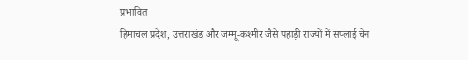प्रभावित
हिमाचल प्रदेश, उत्तराखंड और जम्मू-कश्मीर जैसे पहाड़ी राज्यों में सप्लाई चेन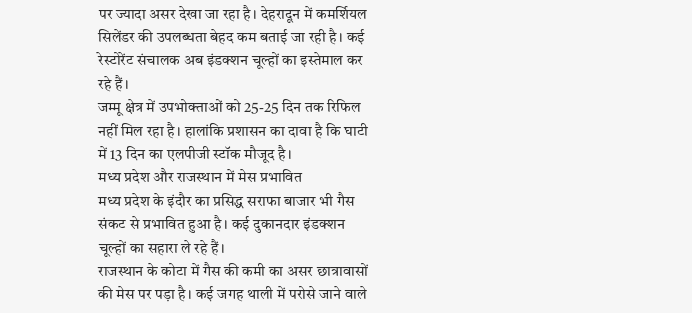पर ज्यादा असर देखा जा रहा है। देहरादून में कमर्शियल सिलेंडर की उपलब्धता बेहद कम बताई जा रही है। कई रेस्टोरेंट संचालक अब इंडक्शन चूल्हों का इस्तेमाल कर रहे हैं।
जम्मू क्षेत्र में उपभोक्ताओं को 25-25 दिन तक रिफिल नहीं मिल रहा है। हालांकि प्रशासन का दावा है कि घाटी में 13 दिन का एलपीजी स्टॉक मौजूद है।
मध्य प्रदेश और राजस्थान में मेस प्रभावित
मध्य प्रदेश के इंदौर का प्रसिद्ध सराफा बाजार भी गैस संकट से प्रभावित हुआ है। कई दुकानदार इंडक्शन चूल्हों का सहारा ले रहे हैं।
राजस्थान के कोटा में गैस की कमी का असर छात्रावासों की मेस पर पड़ा है। कई जगह थाली में परोसे जाने वाले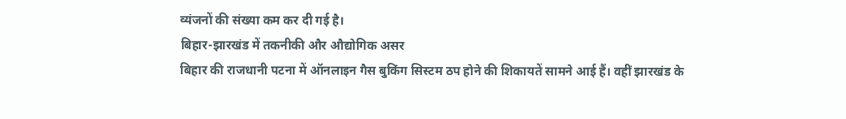व्यंजनों की संख्या कम कर दी गई है।
बिहार-झारखंड में तकनीकी और औद्योगिक असर
बिहार की राजधानी पटना में ऑनलाइन गैस बुकिंग सिस्टम ठप होने की शिकायतें सामने आई हैं। वहीं झारखंड के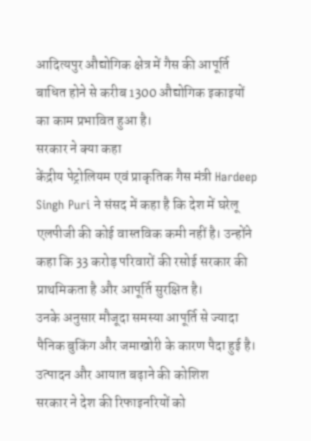आदित्यपुर औद्योगिक क्षेत्र में गैस की आपूर्ति बाधित होने से करीब 1300 औद्योगिक इकाइयों का काम प्रभावित हुआ है।
सरकार ने क्या कहा
केंद्रीय पेट्रोलियम एवं प्राकृतिक गैस मंत्री Hardeep Singh Puri ने संसद में कहा है कि देश में घरेलू एलपीजी की कोई वास्तविक कमी नहीं है। उन्होंने कहा कि 33 करोड़ परिवारों की रसोई सरकार की प्राथमिकता है और आपूर्ति सुरक्षित है।
उनके अनुसार मौजूदा समस्या आपूर्ति से ज्यादा पैनिक बुकिंग और जमाखोरी के कारण पैदा हुई है।
उत्पादन और आयात बढ़ाने की कोशिश
सरकार ने देश की रिफाइनरियों को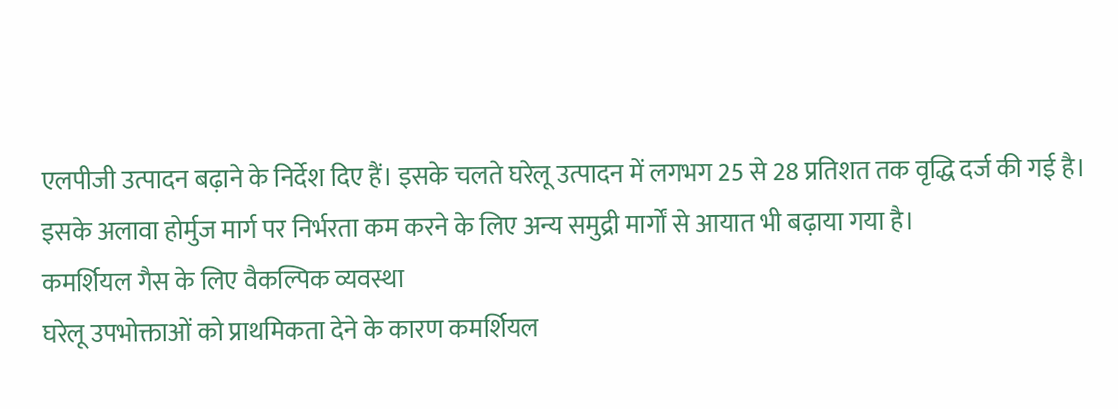एलपीजी उत्पादन बढ़ाने के निर्देश दिए हैं। इसके चलते घरेलू उत्पादन में लगभग 25 से 28 प्रतिशत तक वृद्धि दर्ज की गई है।
इसके अलावा होर्मुज मार्ग पर निर्भरता कम करने के लिए अन्य समुद्री मार्गों से आयात भी बढ़ाया गया है।
कमर्शियल गैस के लिए वैकल्पिक व्यवस्था
घरेलू उपभोक्ताओं को प्राथमिकता देने के कारण कमर्शियल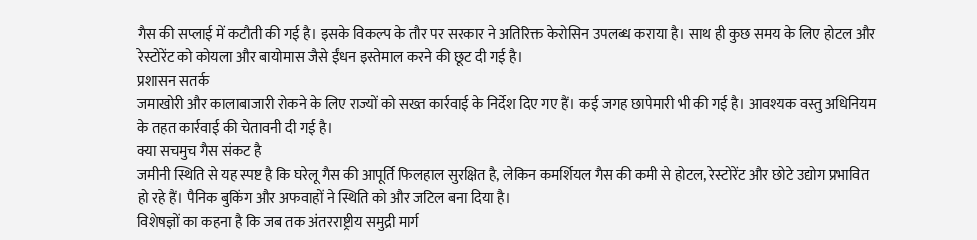गैस की सप्लाई में कटौती की गई है। इसके विकल्प के तौर पर सरकार ने अतिरिक्त केरोसिन उपलब्ध कराया है। साथ ही कुछ समय के लिए होटल और रेस्टोरेंट को कोयला और बायोमास जैसे ईंधन इस्तेमाल करने की छूट दी गई है।
प्रशासन सतर्क
जमाखोरी और कालाबाजारी रोकने के लिए राज्यों को सख्त कार्रवाई के निर्देश दिए गए हैं। कई जगह छापेमारी भी की गई है। आवश्यक वस्तु अधिनियम के तहत कार्रवाई की चेतावनी दी गई है।
क्या सचमुच गैस संकट है
जमीनी स्थिति से यह स्पष्ट है कि घरेलू गैस की आपूर्ति फिलहाल सुरक्षित है, लेकिन कमर्शियल गैस की कमी से होटल, रेस्टोरेंट और छोटे उद्योग प्रभावित हो रहे हैं। पैनिक बुकिंग और अफवाहों ने स्थिति को और जटिल बना दिया है।
विशेषज्ञों का कहना है कि जब तक अंतरराष्ट्रीय समुद्री मार्ग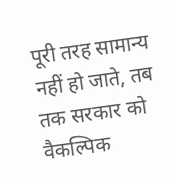पूरी तरह सामान्य नहीं हो जाते, तब तक सरकार को वैकल्पिक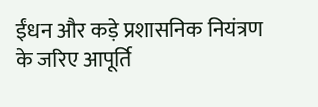ईंधन और कड़े प्रशासनिक नियंत्रण के जरिए आपूर्ति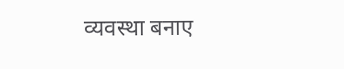व्यवस्था बनाए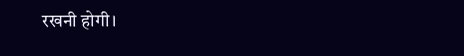रखनी होगी।